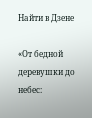Найти в Дзене

«От бедной деревушки до небес: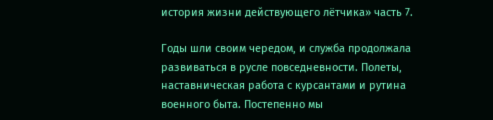история жизни действующего лётчика» часть 7.

Годы шли своим чередом, и служба продолжала развиваться в русле повседневности. Полеты, наставническая работа с курсантами и рутина военного быта. Постепенно мы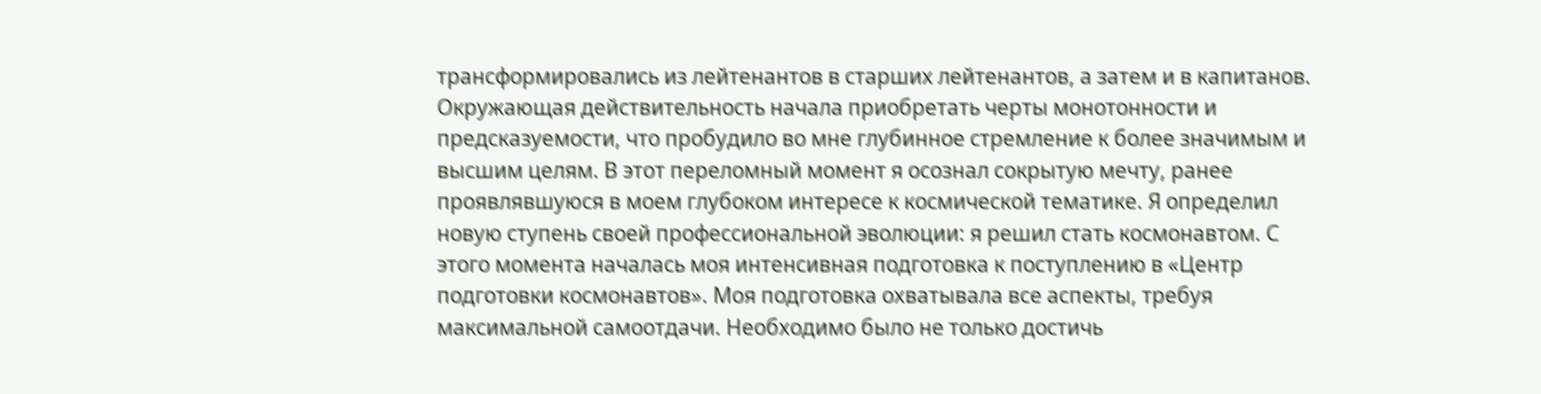трансформировались из лейтенантов в старших лейтенантов, а затем и в капитанов. Окружающая действительность начала приобретать черты монотонности и предсказуемости, что пробудило во мне глубинное стремление к более значимым и высшим целям. В этот переломный момент я осознал сокрытую мечту, ранее проявлявшуюся в моем глубоком интересе к космической тематике. Я определил новую ступень своей профессиональной эволюции: я решил стать космонавтом. С этого момента началась моя интенсивная подготовка к поступлению в «Центр подготовки космонавтов». Моя подготовка охватывала все аспекты, требуя максимальной самоотдачи. Необходимо было не только достичь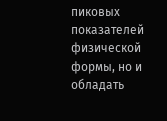пиковых показателей физической формы, но и обладать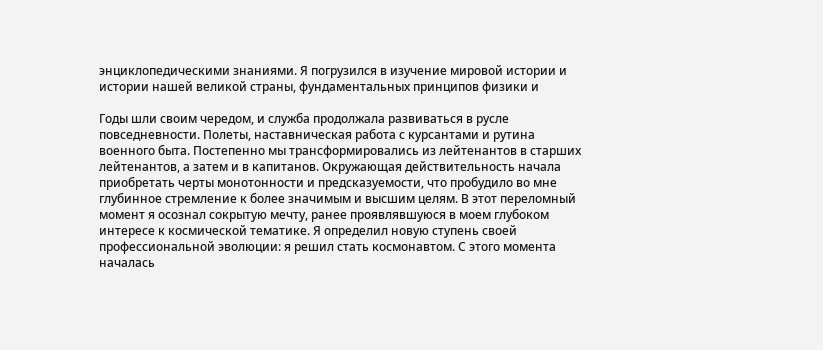энциклопедическими знаниями. Я погрузился в изучение мировой истории и истории нашей великой страны, фундаментальных принципов физики и

Годы шли своим чередом, и служба продолжала развиваться в русле повседневности. Полеты, наставническая работа с курсантами и рутина военного быта. Постепенно мы трансформировались из лейтенантов в старших лейтенантов, а затем и в капитанов. Окружающая действительность начала приобретать черты монотонности и предсказуемости, что пробудило во мне глубинное стремление к более значимым и высшим целям. В этот переломный момент я осознал сокрытую мечту, ранее проявлявшуюся в моем глубоком интересе к космической тематике. Я определил новую ступень своей профессиональной эволюции: я решил стать космонавтом. С этого момента началась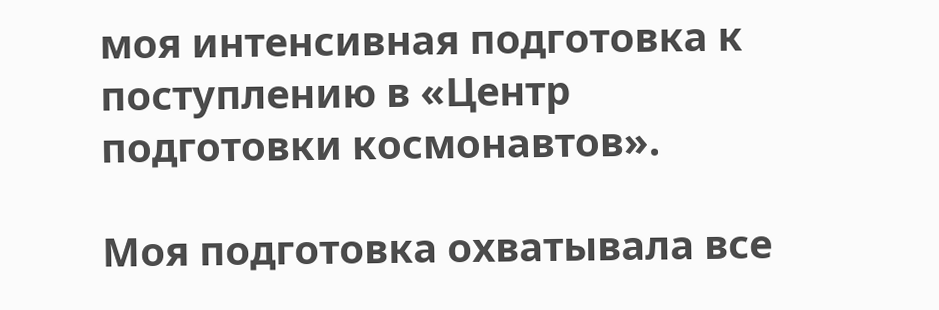моя интенсивная подготовка к поступлению в «Центр подготовки космонавтов».

Моя подготовка охватывала все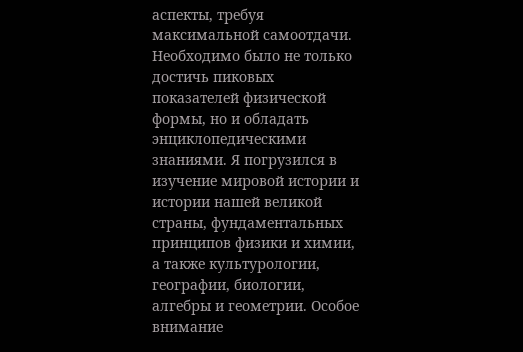аспекты, требуя максимальной самоотдачи. Необходимо было не только достичь пиковых показателей физической формы, но и обладать энциклопедическими знаниями. Я погрузился в изучение мировой истории и истории нашей великой страны, фундаментальных принципов физики и химии, а также культурологии, географии, биологии, алгебры и геометрии. Особое внимание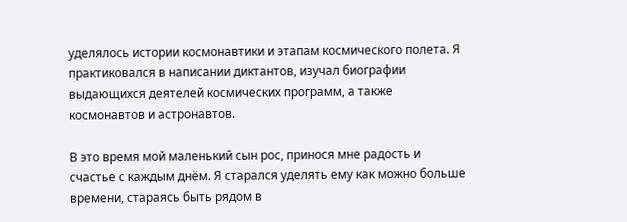уделялось истории космонавтики и этапам космического полета. Я практиковался в написании диктантов, изучал биографии выдающихся деятелей космических программ, а также космонавтов и астронавтов.

В это время мой маленький сын рос, принося мне радость и счастье с каждым днём. Я старался уделять ему как можно больше времени, стараясь быть рядом в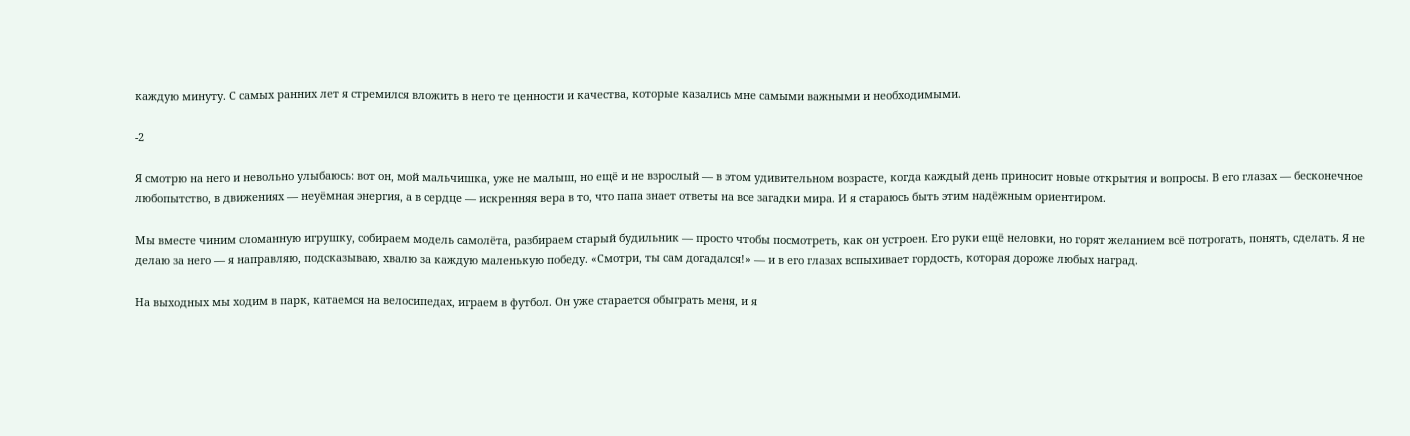каждую минуту. С самых ранних лет я стремился вложить в него те ценности и качества, которые казались мне самыми важными и необходимыми.

-2

Я смотрю на него и невольно улыбаюсь: вот он, мой мальчишка, уже не малыш, но ещё и не взрослый — в этом удивительном возрасте, когда каждый день приносит новые открытия и вопросы. В его глазах — бесконечное любопытство, в движениях — неуёмная энергия, а в сердце — искренняя вера в то, что папа знает ответы на все загадки мира. И я стараюсь быть этим надёжным ориентиром.

Мы вместе чиним сломанную игрушку, собираем модель самолёта, разбираем старый будильник — просто чтобы посмотреть, как он устроен. Его руки ещё неловки, но горят желанием всё потрогать, понять, сделать. Я не делаю за него — я направляю, подсказываю, хвалю за каждую маленькую победу. «Смотри, ты сам догадался!» — и в его глазах вспыхивает гордость, которая дороже любых наград.

На выходных мы ходим в парк, катаемся на велосипедах, играем в футбол. Он уже старается обыграть меня, и я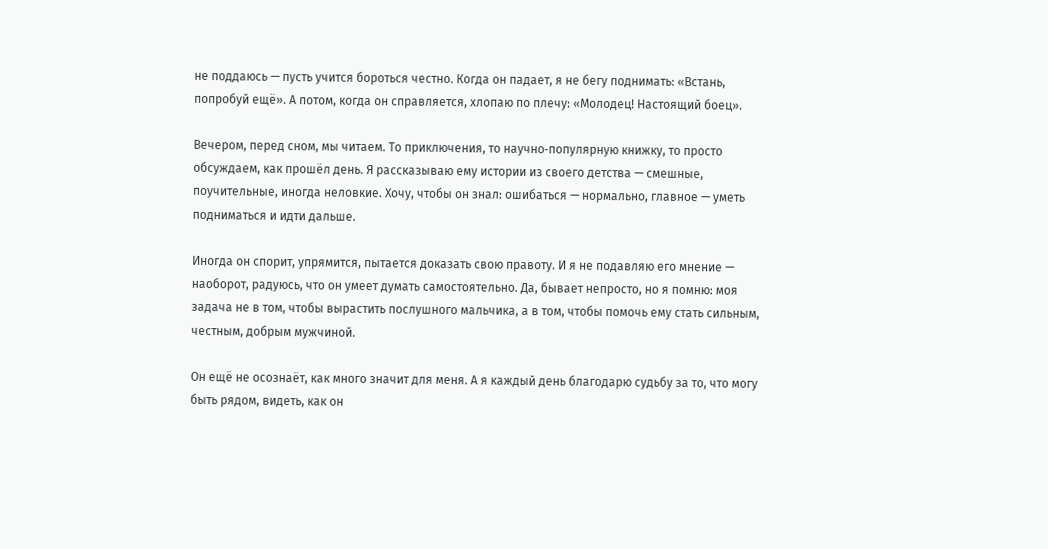не поддаюсь — пусть учится бороться честно. Когда он падает, я не бегу поднимать: «Встань, попробуй ещё». А потом, когда он справляется, хлопаю по плечу: «Молодец! Настоящий боец».

Вечером, перед сном, мы читаем. То приключения, то научно‑популярную книжку, то просто обсуждаем, как прошёл день. Я рассказываю ему истории из своего детства — смешные, поучительные, иногда неловкие. Хочу, чтобы он знал: ошибаться — нормально, главное — уметь подниматься и идти дальше.

Иногда он спорит, упрямится, пытается доказать свою правоту. И я не подавляю его мнение — наоборот, радуюсь, что он умеет думать самостоятельно. Да, бывает непросто, но я помню: моя задача не в том, чтобы вырастить послушного мальчика, а в том, чтобы помочь ему стать сильным, честным, добрым мужчиной.

Он ещё не осознаёт, как много значит для меня. А я каждый день благодарю судьбу за то, что могу быть рядом, видеть, как он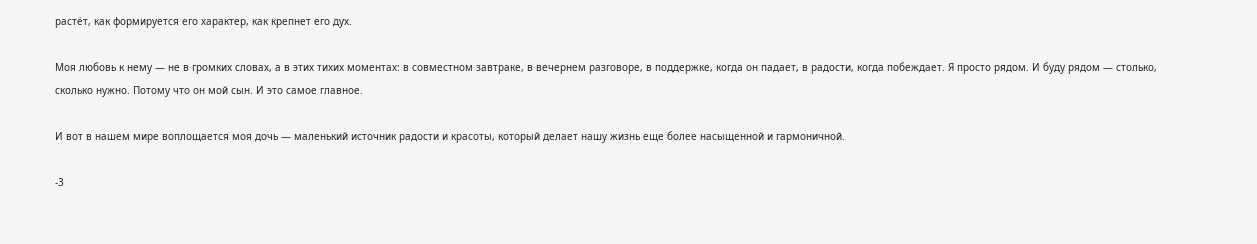растёт, как формируется его характер, как крепнет его дух.

Моя любовь к нему — не в громких словах, а в этих тихих моментах: в совместном завтраке, в вечернем разговоре, в поддержке, когда он падает, в радости, когда побеждает. Я просто рядом. И буду рядом — столько, сколько нужно. Потому что он мой сын. И это самое главное.

И вот в нашем мире воплощается моя дочь — маленький источник радости и красоты, который делает нашу жизнь еще более насыщенной и гармоничной.

-3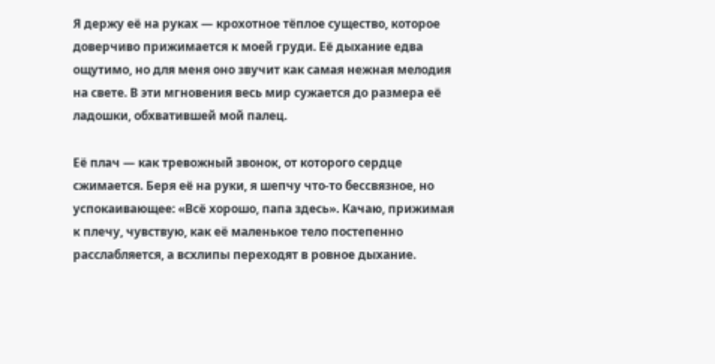Я держу её на руках — крохотное тёплое существо, которое доверчиво прижимается к моей груди. Её дыхание едва ощутимо, но для меня оно звучит как самая нежная мелодия на свете. В эти мгновения весь мир сужается до размера её ладошки, обхватившей мой палец.

Её плач — как тревожный звонок, от которого сердце сжимается. Беря её на руки, я шепчу что‑то бессвязное, но успокаивающее: «Всё хорошо, папа здесь». Качаю, прижимая к плечу, чувствую, как её маленькое тело постепенно расслабляется, а всхлипы переходят в ровное дыхание.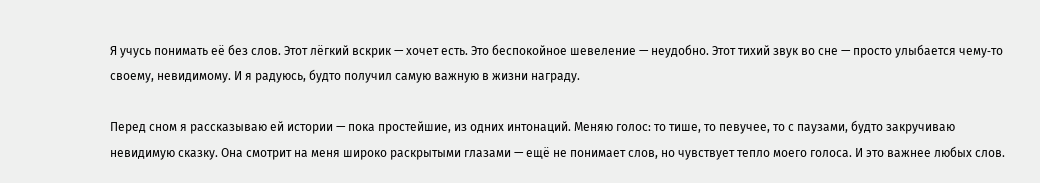Я учусь понимать её без слов. Этот лёгкий вскрик — хочет есть. Это беспокойное шевеление — неудобно. Этот тихий звук во сне — просто улыбается чему‑то своему, невидимому. И я радуюсь, будто получил самую важную в жизни награду.

Перед сном я рассказываю ей истории — пока простейшие, из одних интонаций. Меняю голос: то тише, то певучее, то с паузами, будто закручиваю невидимую сказку. Она смотрит на меня широко раскрытыми глазами — ещё не понимает слов, но чувствует тепло моего голоса. И это важнее любых слов.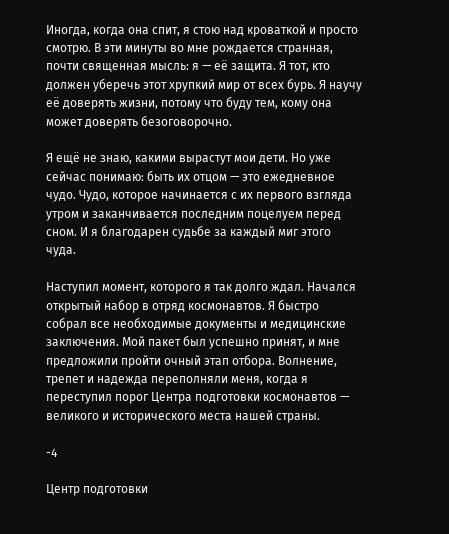Иногда, когда она спит, я стою над кроваткой и просто смотрю. В эти минуты во мне рождается странная, почти священная мысль: я — её защита. Я тот, кто должен уберечь этот хрупкий мир от всех бурь. Я научу её доверять жизни, потому что буду тем, кому она может доверять безоговорочно.

Я ещё не знаю, какими вырастут мои дети. Но уже сейчас понимаю: быть их отцом — это ежедневное чудо. Чудо, которое начинается с их первого взгляда утром и заканчивается последним поцелуем перед сном. И я благодарен судьбе за каждый миг этого чуда.

Наступил момент, которого я так долго ждал. Начался открытый набор в отряд космонавтов. Я быстро собрал все необходимые документы и медицинские заключения. Мой пакет был успешно принят, и мне предложили пройти очный этап отбора. Волнение, трепет и надежда переполняли меня, когда я переступил порог Центра подготовки космонавтов — великого и исторического места нашей страны.

-4

Центр подготовки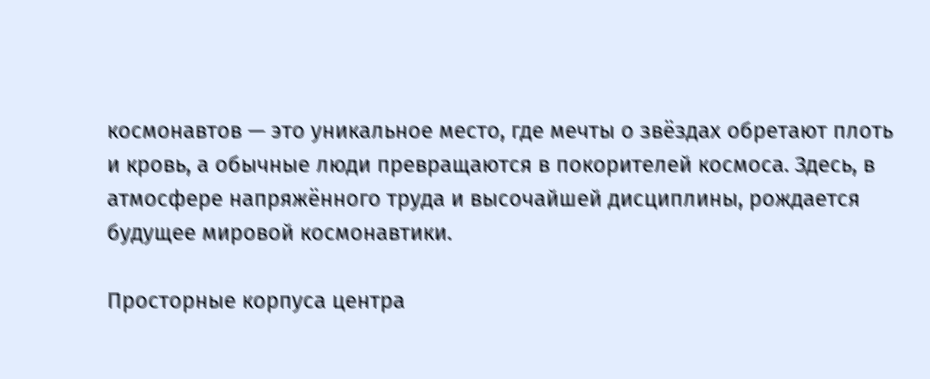космонавтов — это уникальное место, где мечты о звёздах обретают плоть и кровь, а обычные люди превращаются в покорителей космоса. Здесь, в атмосфере напряжённого труда и высочайшей дисциплины, рождается будущее мировой космонавтики.

Просторные корпуса центра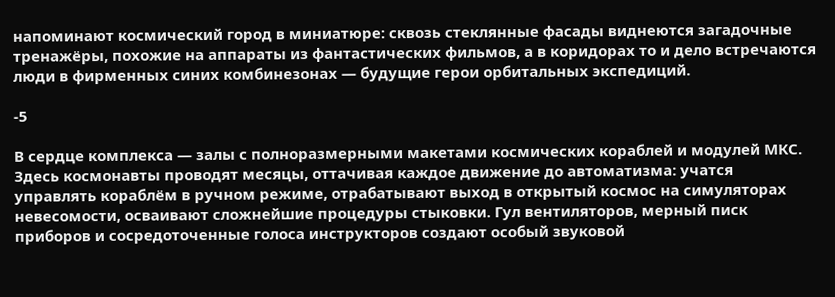напоминают космический город в миниатюре: сквозь стеклянные фасады виднеются загадочные тренажёры, похожие на аппараты из фантастических фильмов, а в коридорах то и дело встречаются люди в фирменных синих комбинезонах — будущие герои орбитальных экспедиций.

-5

В сердце комплекса — залы с полноразмерными макетами космических кораблей и модулей МКС. Здесь космонавты проводят месяцы, оттачивая каждое движение до автоматизма: учатся управлять кораблём в ручном режиме, отрабатывают выход в открытый космос на симуляторах невесомости, осваивают сложнейшие процедуры стыковки. Гул вентиляторов, мерный писк приборов и сосредоточенные голоса инструкторов создают особый звуковой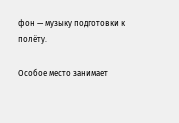фон — музыку подготовки к полёту.

Особое место занимает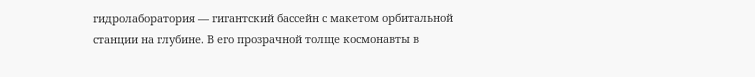гидролаборатория — гигантский бассейн с макетом орбитальной станции на глубине. В его прозрачной толще космонавты в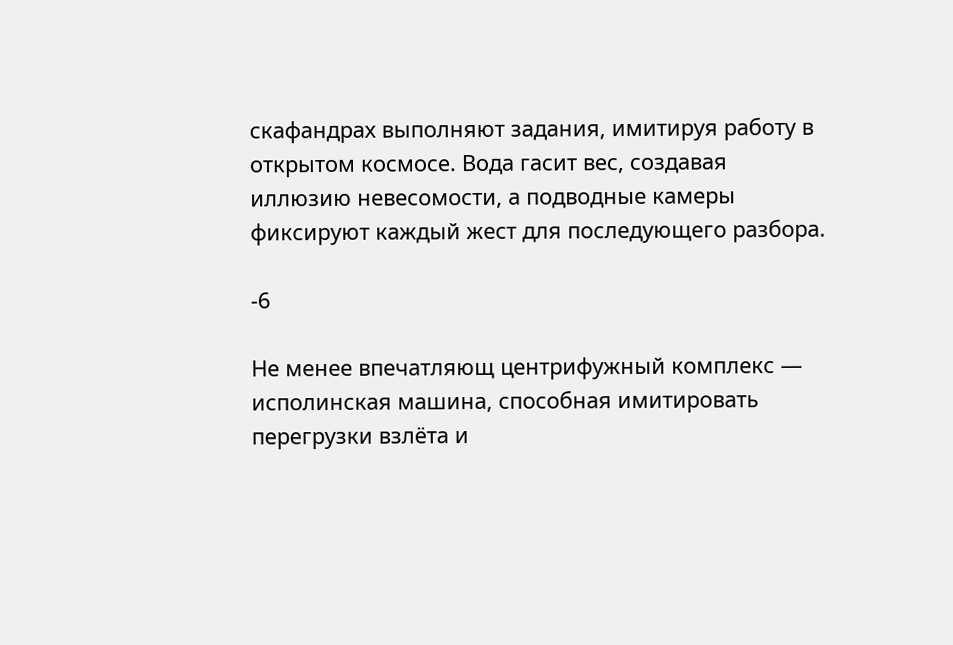скафандрах выполняют задания, имитируя работу в открытом космосе. Вода гасит вес, создавая иллюзию невесомости, а подводные камеры фиксируют каждый жест для последующего разбора.

-6

Не менее впечатляющ центрифужный комплекс — исполинская машина, способная имитировать перегрузки взлёта и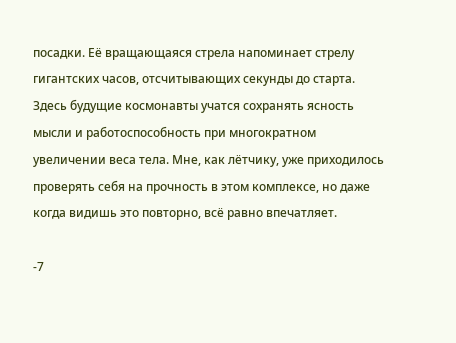посадки. Её вращающаяся стрела напоминает стрелу гигантских часов, отсчитывающих секунды до старта. Здесь будущие космонавты учатся сохранять ясность мысли и работоспособность при многократном увеличении веса тела. Мне, как лётчику, уже приходилось проверять себя на прочность в этом комплексе, но даже когда видишь это повторно, всё равно впечатляет.

-7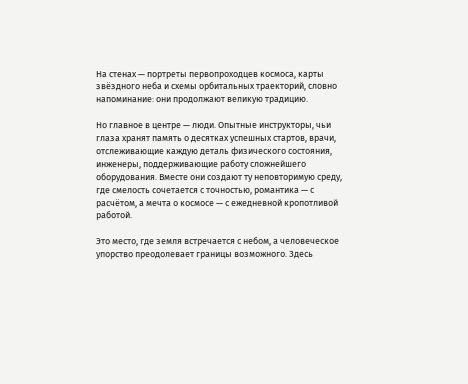На стенах — портреты первопроходцев космоса, карты звёздного неба и схемы орбитальных траекторий, словно напоминание: они продолжают великую традицию.

Но главное в центре — люди. Опытные инструкторы, чьи глаза хранят память о десятках успешных стартов, врачи, отслеживающие каждую деталь физического состояния, инженеры, поддерживающие работу сложнейшего оборудования. Вместе они создают ту неповторимую среду, где смелость сочетается с точностью, романтика — с расчётом, а мечта о космосе — с ежедневной кропотливой работой.

Это место, где земля встречается с небом, а человеческое упорство преодолевает границы возможного. Здесь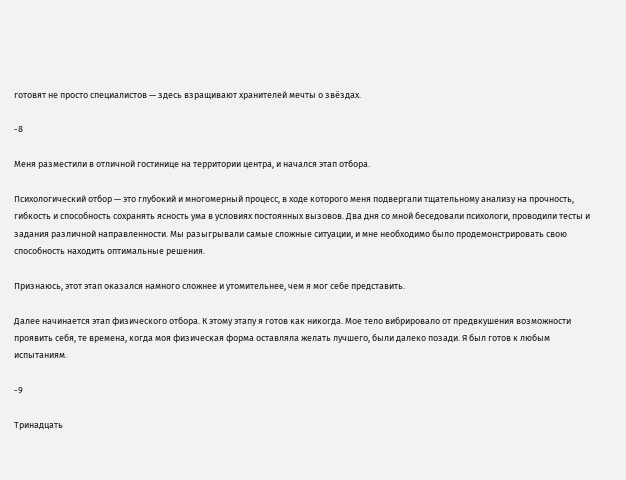готовят не просто специалистов — здесь взращивают хранителей мечты о звёздах.

-8

Меня разместили в отличной гостинице на территории центра, и начался этап отбора.

Психологический отбор — это глубокий и многомерный процесс, в ходе которого меня подвергали тщательному анализу на прочность, гибкость и способность сохранять ясность ума в условиях постоянных вызовов. Два дня со мной беседовали психологи, проводили тесты и задания различной направленности. Мы разыгрывали самые сложные ситуации, и мне необходимо было продемонстрировать свою способность находить оптимальные решения.

Признаюсь, этот этап оказался намного сложнее и утомительнее, чем я мог себе представить.

Далее начинается этап физического отбора. К этому этапу я готов как никогда. Мое тело вибрировало от предвкушения возможности проявить себя, те времена, когда моя физическая форма оставляла желать лучшего, были далеко позади. Я был готов к любым испытаниям.

-9

Тринадцать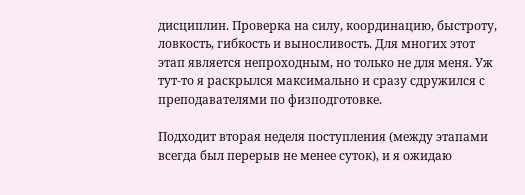дисциплин. Проверка на силу, координацию, быстроту, ловкость, гибкость и выносливость. Для многих этот этап является непроходным, но только не для меня. Уж тут-то я раскрылся максимально и сразу сдружился с преподавателями по физподготовке.

Подходит вторая неделя поступления (между этапами всегда был перерыв не менее суток), и я ожидаю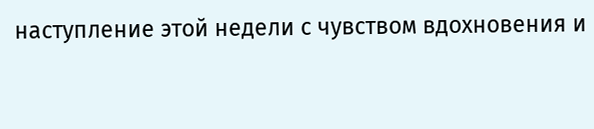наступление этой недели с чувством вдохновения и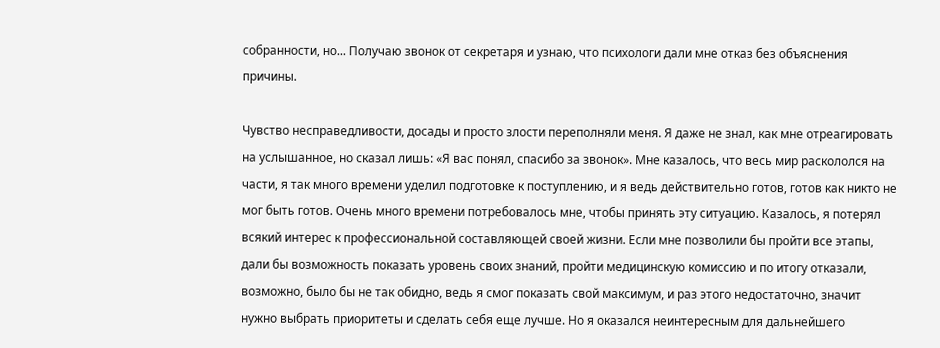собранности, но... Получаю звонок от секретаря и узнаю, что психологи дали мне отказ без объяснения причины.

Чувство несправедливости, досады и просто злости переполняли меня. Я даже не знал, как мне отреагировать на услышанное, но сказал лишь: «Я вас понял, спасибо за звонок». Мне казалось, что весь мир раскололся на части, я так много времени уделил подготовке к поступлению, и я ведь действительно готов, готов как никто не мог быть готов. Очень много времени потребовалось мне, чтобы принять эту ситуацию. Казалось, я потерял всякий интерес к профессиональной составляющей своей жизни. Если мне позволили бы пройти все этапы, дали бы возможность показать уровень своих знаний, пройти медицинскую комиссию и по итогу отказали, возможно, было бы не так обидно, ведь я смог показать свой максимум, и раз этого недостаточно, значит нужно выбрать приоритеты и сделать себя еще лучше. Но я оказался неинтересным для дальнейшего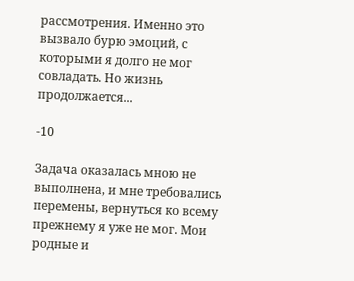рассмотрения. Именно это вызвало бурю эмоций, с которыми я долго не мог совладать. Но жизнь продолжается...

-10

Задача оказалась мною не выполнена, и мне требовались перемены, вернуться ко всему прежнему я уже не мог. Мои родные и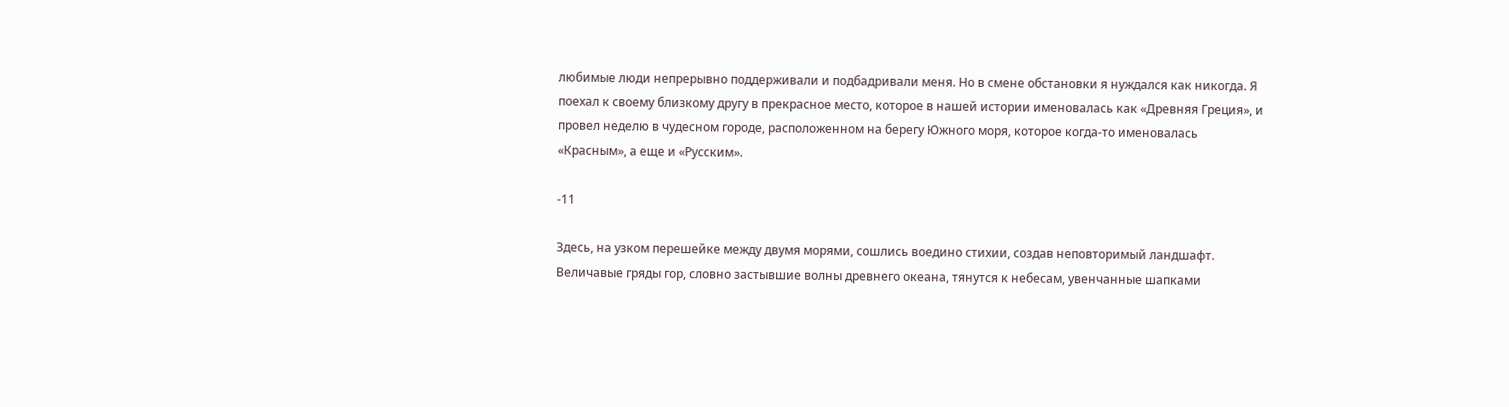любимые люди непрерывно поддерживали и подбадривали меня. Но в смене обстановки я нуждался как никогда. Я поехал к своему близкому другу в прекрасное место, которое в нашей истории именовалась как «Древняя Греция», и провел неделю в чудесном городе, расположенном на берегу Южного моря, которое когда-то именовалась «Красным», а еще и «Русским».

-11

Здесь, на узком перешейке между двумя морями, сошлись воедино стихии, создав неповторимый ландшафт. Величавые гряды гор, словно застывшие волны древнего океана, тянутся к небесам, увенчанные шапками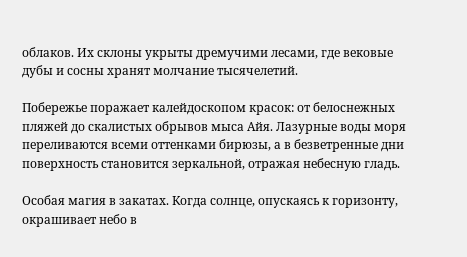облаков. Их склоны укрыты дремучими лесами, где вековые дубы и сосны хранят молчание тысячелетий.

Побережье поражает калейдоскопом красок: от белоснежных пляжей до скалистых обрывов мыса Айя. Лазурные воды моря переливаются всеми оттенками бирюзы, а в безветренные дни поверхность становится зеркальной, отражая небесную гладь.

Особая магия в закатах. Когда солнце, опускаясь к горизонту, окрашивает небо в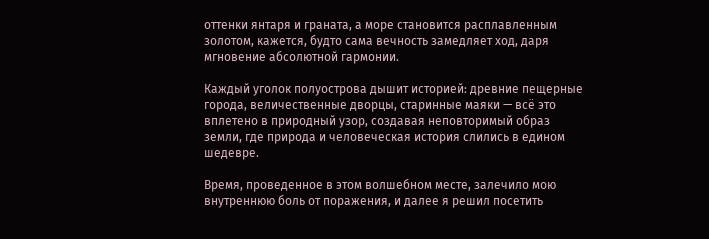оттенки янтаря и граната, а море становится расплавленным золотом, кажется, будто сама вечность замедляет ход, даря мгновение абсолютной гармонии.

Каждый уголок полуострова дышит историей: древние пещерные города, величественные дворцы, старинные маяки — всё это вплетено в природный узор, создавая неповторимый образ земли, где природа и человеческая история слились в едином шедевре.

Время, проведенное в этом волшебном месте, залечило мою внутреннюю боль от поражения, и далее я решил посетить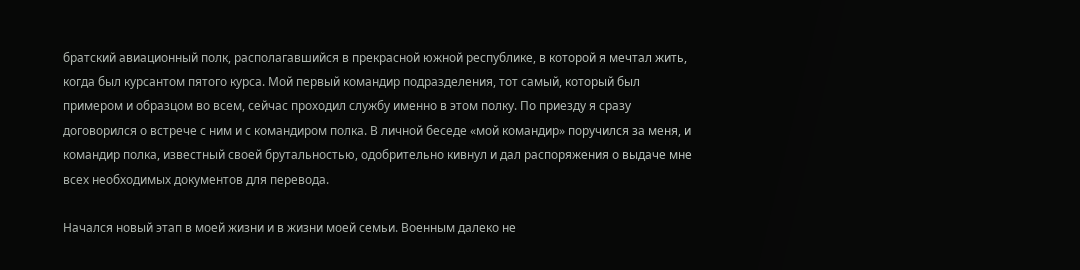братский авиационный полк, располагавшийся в прекрасной южной республике, в которой я мечтал жить, когда был курсантом пятого курса. Мой первый командир подразделения, тот самый, который был примером и образцом во всем, сейчас проходил службу именно в этом полку. По приезду я сразу договорился о встрече с ним и с командиром полка. В личной беседе «мой командир» поручился за меня, и командир полка, известный своей брутальностью, одобрительно кивнул и дал распоряжения о выдаче мне всех необходимых документов для перевода.

Начался новый этап в моей жизни и в жизни моей семьи. Военным далеко не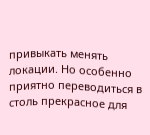привыкать менять локации. Но особенно приятно переводиться в столь прекрасное для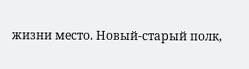жизни место. Новый-старый полк,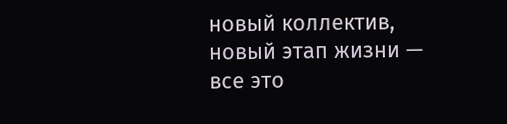новый коллектив, новый этап жизни — все это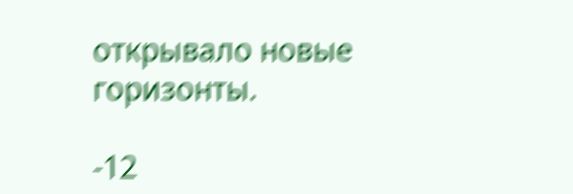открывало новые горизонты.

-12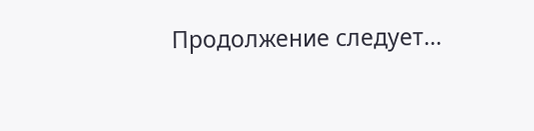Продолжение следует...